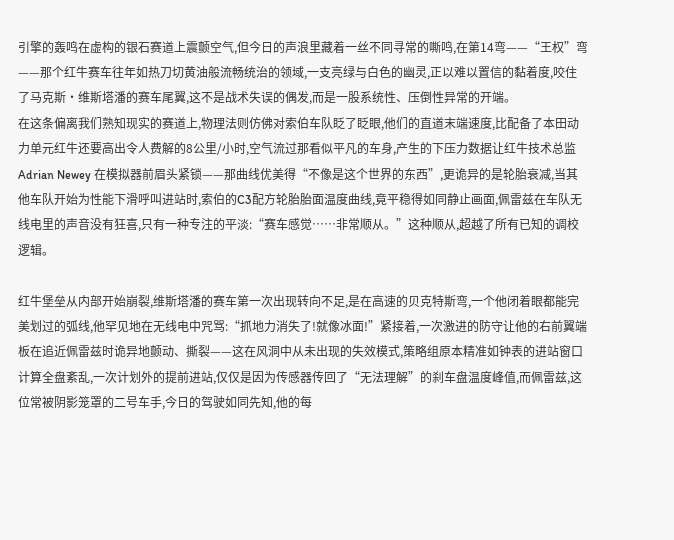引擎的轰鸣在虚构的银石赛道上震颤空气,但今日的声浪里藏着一丝不同寻常的嘶鸣,在第14弯——“王权”弯——那个红牛赛车往年如热刀切黄油般流畅统治的领域,一支亮绿与白色的幽灵,正以难以置信的黏着度,咬住了马克斯·维斯塔潘的赛车尾翼,这不是战术失误的偶发,而是一股系统性、压倒性异常的开端。
在这条偏离我们熟知现实的赛道上,物理法则仿佛对索伯车队眨了眨眼,他们的直道末端速度,比配备了本田动力单元红牛还要高出令人费解的8公里/小时,空气流过那看似平凡的车身,产生的下压力数据让红牛技术总监 Adrian Newey 在模拟器前眉头紧锁——那曲线优美得“不像是这个世界的东西”,更诡异的是轮胎衰减,当其他车队开始为性能下滑呼叫进站时,索伯的C3配方轮胎胎面温度曲线,竟平稳得如同静止画面,佩雷兹在车队无线电里的声音没有狂喜,只有一种专注的平淡:“赛车感觉……非常顺从。”这种顺从,超越了所有已知的调校逻辑。

红牛堡垒从内部开始崩裂,维斯塔潘的赛车第一次出现转向不足,是在高速的贝克特斯弯,一个他闭着眼都能完美划过的弧线,他罕见地在无线电中咒骂:“抓地力消失了!就像冰面!”紧接着,一次激进的防守让他的右前翼端板在追近佩雷兹时诡异地颤动、撕裂——这在风洞中从未出现的失效模式,策略组原本精准如钟表的进站窗口计算全盘紊乱,一次计划外的提前进站,仅仅是因为传感器传回了“无法理解”的刹车盘温度峰值,而佩雷兹,这位常被阴影笼罩的二号车手,今日的驾驶如同先知,他的每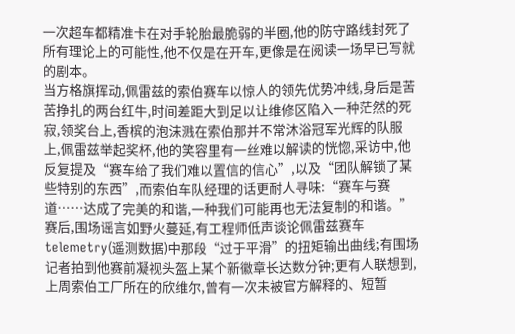一次超车都精准卡在对手轮胎最脆弱的半圈,他的防守路线封死了所有理论上的可能性,他不仅是在开车,更像是在阅读一场早已写就的剧本。
当方格旗挥动,佩雷兹的索伯赛车以惊人的领先优势冲线,身后是苦苦挣扎的两台红牛,时间差距大到足以让维修区陷入一种茫然的死寂,领奖台上,香槟的泡沫溅在索伯那并不常沐浴冠军光辉的队服上,佩雷兹举起奖杯,他的笑容里有一丝难以解读的恍惚,采访中,他反复提及“赛车给了我们难以置信的信心”,以及“团队解锁了某些特别的东西”,而索伯车队经理的话更耐人寻味:“赛车与赛道……达成了完美的和谐,一种我们可能再也无法复制的和谐。”
赛后,围场谣言如野火蔓延,有工程师低声谈论佩雷兹赛车 telemetry(遥测数据)中那段“过于平滑”的扭矩输出曲线;有围场记者拍到他赛前凝视头盔上某个新徽章长达数分钟;更有人联想到,上周索伯工厂所在的欣维尔,曾有一次未被官方解释的、短暂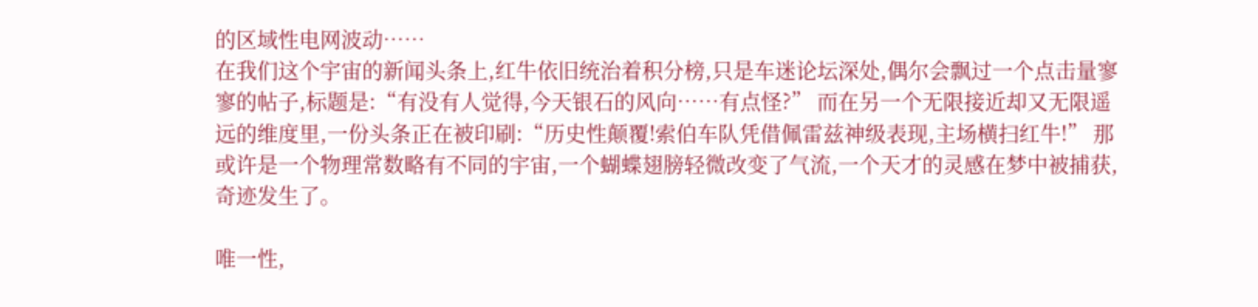的区域性电网波动……
在我们这个宇宙的新闻头条上,红牛依旧统治着积分榜,只是车迷论坛深处,偶尔会飘过一个点击量寥寥的帖子,标题是:“有没有人觉得,今天银石的风向……有点怪?” 而在另一个无限接近却又无限遥远的维度里,一份头条正在被印刷:“历史性颠覆!索伯车队凭借佩雷兹神级表现,主场横扫红牛!” 那或许是一个物理常数略有不同的宇宙,一个蝴蝶翅膀轻微改变了气流,一个天才的灵感在梦中被捕获,奇迹发生了。

唯一性,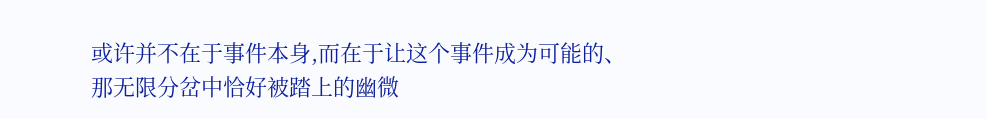或许并不在于事件本身,而在于让这个事件成为可能的、那无限分岔中恰好被踏上的幽微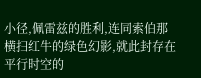小径,佩雷兹的胜利,连同索伯那横扫红牛的绿色幻影,就此封存在平行时空的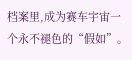档案里,成为赛车宇宙一个永不褪色的“假如”。